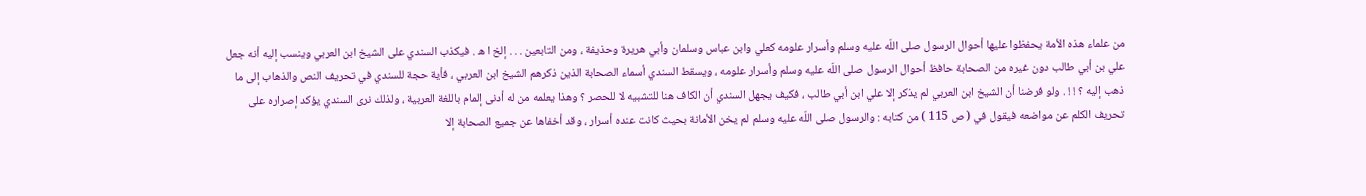من علماء هذه الأمة يحفظوا عليها أحوال الرسول صلى اللّه عليه وسلم وأسرار علومه كعلي وابن عباس وسلمان وأبي هريرة وحذيفة ، ومن التابعين . . . إلخ ا ه . فيكذب السندي على الشيخ ابن العربي وينسب إليه أنه جعل علي بن أبي طالب دون غيره من الصحابة حافظ أحوال الرسول صلى اللّه عليه وسلم وأسرار علومه ، ويسقط السندي أسماء الصحابة الذين ذكرهم الشيخ ابن العربي ، فأية حجة للسندي في تحريف النص والذهاب إلى ما ذهب إليه ؟ ! ! . ولو فرضنا أن الشيخ ابن العربي لم يذكر إلا علي ابن أبي طالب ، فكيف يجهل السندي أن الكاف هنا للتشبيه لا للحصر ؟ وهذا يعلمه من له أدنى إلمام باللغة العربية ، ولذلك نرى السندي يؤكد إصراره على تحريف الكلم عن مواضعه فيقول في ( ص 115 ) من كتابه : والرسول صلى اللّه عليه وسلم لم يخن الأمانة بحيث كانت عنده أسرار ، وقد أخفاها عن جميع الصحابة إلا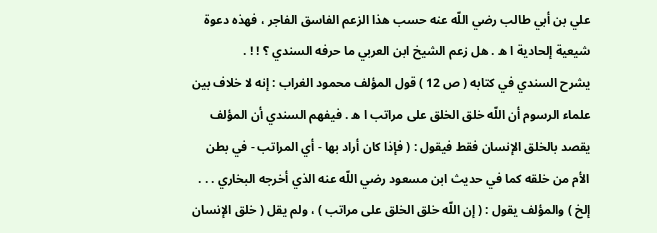علي بن أبي طالب رضي اللّه عنه حسب هذا الزعم الفاسق الفاجر ، فهذه دعوة شيعية إلحادية ا ه . هل زعم الشيخ ابن العربي ما حرفه السندي ؟ ! ! .
يشرح السندي في كتابه ( ص 12 ) قول المؤلف محمود الغراب : إنه لا خلاف بين علماء الرسوم أن اللّه خلق الخلق على مراتب ا ه . فيفهم السندي أن المؤلف يقصد بالخلق الإنسان فقط فيقول : ( فإذا كان أراد بها - أي المراتب - في بطن الأم من خلقه كما في حديث ابن مسعود رضي اللّه عنه الذي أخرجه البخاري . . . إلخ ) والمؤلف يقول : ( إن اللّه خلق الخلق على مراتب ) ، ولم يقل ( خلق الإنسان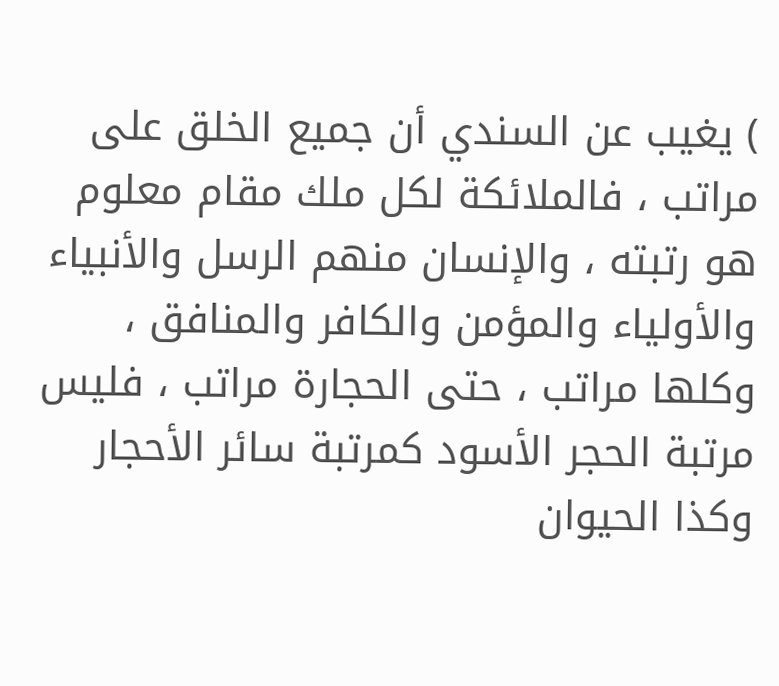) يغيب عن السندي أن جميع الخلق على مراتب ، فالملائكة لكل ملك مقام معلوم هو رتبته ، والإنسان منهم الرسل والأنبياء والأولياء والمؤمن والكافر والمنافق ، وكلها مراتب ، حتى الحجارة مراتب ، فليس مرتبة الحجر الأسود كمرتبة سائر الأحجار وكذا الحيوان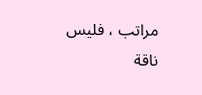مراتب ، فليس ناقة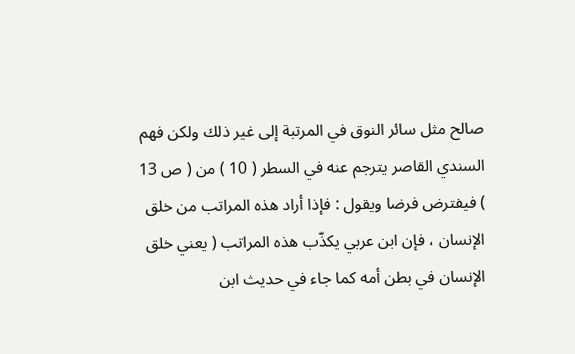صالح مثل سائر النوق في المرتبة إلى غير ذلك ولكن فهم السندي القاصر يترجم عنه في السطر ( 10 ) من ( ص 13 ) فيفترض فرضا ويقول : فإذا أراد هذه المراتب من خلق الإنسان ، فإن ابن عربي يكذّب هذه المراتب ( يعني خلق الإنسان في بطن أمه كما جاء في حديث ابن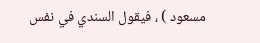مسعود ) ، فيقول السندي في نفس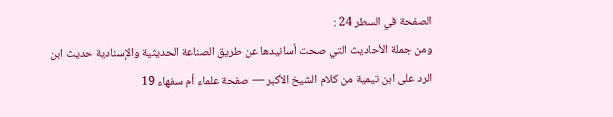الصفحة في السطر 24 :
ومن جملة الأحاديث التي صحت أسانيدها عن طريق الصناعة الحديثية والإسنادية حديث ابن
الرد على ابن تيمية من كلام الشيخ الأكبر — صفحة علماء أم سفهاء 19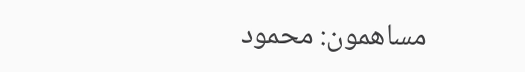مساهمون: محمود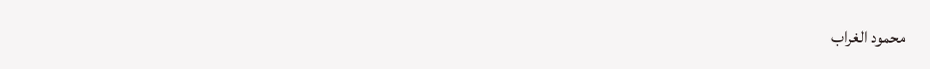محمود الغراب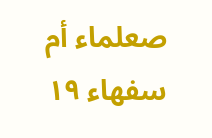صعلماء أم سفهاء ١٩